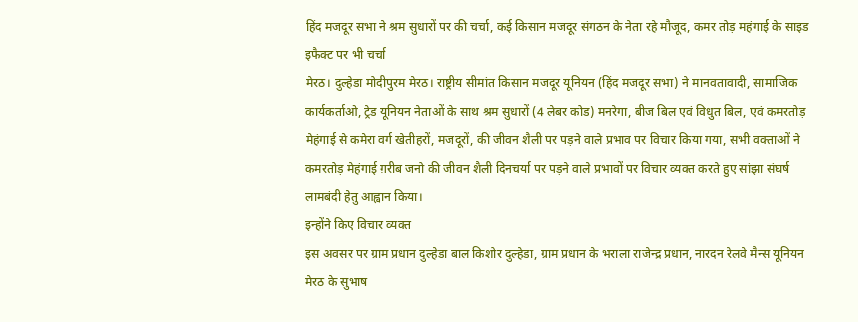हिंद मजदूर सभा ने श्रम सुधारों पर की चर्चा, कई किसान मजदूर संगठन के नेता रहे मौजूद, कमर तोड़ महंगाई के साइड इफैक्ट पर भी चर्चा
मेरठ। दुल्हेडा मोदीपुरम मेरठ। राष्ट्रीय सीमांत किसान मजदूर यूनियन (हिंद मजदूर सभा) ने मानवतावादी, सामाजिक कार्यकर्ताओ, ट्रेड यूनियन नेताओं के साथ श्रम सुधारों (4 लेबर कोड) मनरेगा, बीज बिल एवं विधुत बिल, एवं कमरतोड़ मेहंगाई से कमेरा वर्ग खेतीहरों, मजदूरों, की जीवन शैली पर पड़ने वाले प्रभाव पर विचार किया गया, सभी वक्ताओं ने कमरतोड़ मेहंगाई ग़रीब जनो की जीवन शैली दिनचर्या पर पड़ने वाले प्रभावों पर विचार व्यक्त करते हुए सांझा संघर्ष लामबंदी हेतु आह्वान किया।
इन्होंने किए विचार व्यक्त
इस अवसर पर ग्राम प्रधान दुल्हेडा बाल किशोर दुल्हेडा, ग्राम प्रधान के भराला राजेन्द्र प्रधान, नारदन रेलवे मैन्स यूनियन मेरठ के सुभाष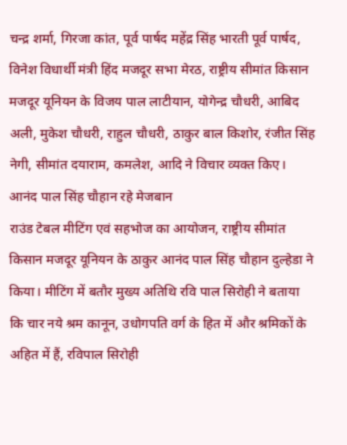चन्द्र शर्मा, गिरजा कांत, पूर्व पार्षद महेंद्र सिंह भारती पूर्व पार्षद, विनेश विधार्थी मंत्री हिंद मजदूर सभा मेरठ, राष्ट्रीय सीमांत किसान मजदूर यूनियन के विजय पाल लाटीयान, योगेन्द्र चौधरी, आबिद अली, मुकेश चौधरी, राहुल चौधरी, ठाकुर बाल किशोर, रंजीत सिंह नेगी, सीमांत दयाराम, कमलेश, आदि ने विचार व्यक्त किए।
आनंद पाल सिंह चौहान रहे मेजबान
राउंड टेबल मीटिंग एवं सहभोज का आयोजन, राष्ट्रीय सीमांत किसान मजदूर यूनियन के ठाकुर आनंद पाल सिंह चौहान दुल्हेडा ने किया। मीटिंग में बतौर मुख्य अतिथि रवि पाल सिरोही ने बताया कि चार नये श्रम कानून, उधोगपति वर्ग के हित में और श्रमिकों के अहित में हैं, रविपाल सिरोही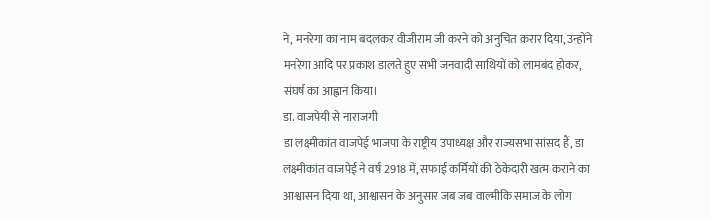ने, मनरेगा का नाम बदलकर वीजीराम जी करने को अनुचित क़रार दिया, उन्होंने मनरेगा आदि पर प्रकाश डालते हुए सभी जनवादी साथियों को लामबंद होकर, संघर्ष का आह्वान किया।
डा. वाजपेयी से नाराजगी
डा लक्ष्मीकांत वाजपेई भाजपा के राष्ट्रीय उपाध्यक्ष और राज्यसभा सांसद हैं, डा लक्ष्मीकांत वाजपेई ने वर्ष 2918 में, सफाई कर्मियों की ठेकेदारी खत्म कराने का आश्वासन दिया था, आश्वासन के अनुसार जब जब वाल्मीकि समाज के लोग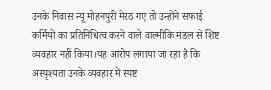उनके निवास न्यू मोहनपुरी मेरठ गए तो उन्होंने सफाई कर्मियों का प्रतिनिधित्व करने वाले वाल्मीकि मंडल से शिष्ट व्यवहार नहीं किया।यह आरोप लगाया जा रहा है कि अस्पृश्यता उनके व्यवहार में स्पष्ट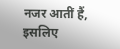नजर आतीं हैं, इसलिए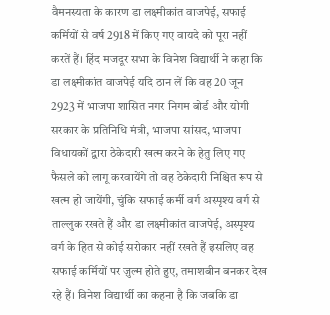वैमनस्यता के कारण डा लक्ष्मीकांत वाजपेई, सफाई कर्मियों से वर्ष 2918 में किए गए वायदे को पूरा नहीं करतें हैं। हिंद मजदूर सभा के विनेश विद्यार्थी ने कहा कि
डा लक्ष्मीकांत वाजपेई यदि ठान लें कि वह 20 जून 2923 में भाजपा शासित नगर निगम बोर्ड और योगी सरकार के प्रतिनिधि मंत्री, भाजपा सांसद, भाजपा विधायकों द्वारा ठेकेदारी खत्म करने के हेतु लिए गए फैसले को लागू करवायेंगे तो वह ठेकेदारी निश्चित रूप से खत्म हो जायेंगी, चुंकि सफाई कर्मी वर्ग अस्पृश्य वर्ग से ताल्लुक रखते हैं और डा लक्ष्मीकांत वाजपेई, अस्पृश्य वर्ग के हित से कोई सरोकार नहीं रखते हैं इसलिए वह सफाई कर्मियों पर ज़ुल्म होते हुए, तमाशबीन बनकर देख रहे हैं। विनेश विद्यार्थी का कहना है कि जबकि डा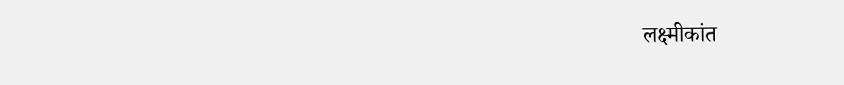लक्ष्मीकांत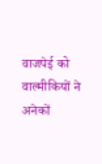वाजपेई को वाल्मीकियों ने अनेकों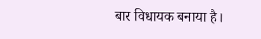बार विधायक बनाया है।